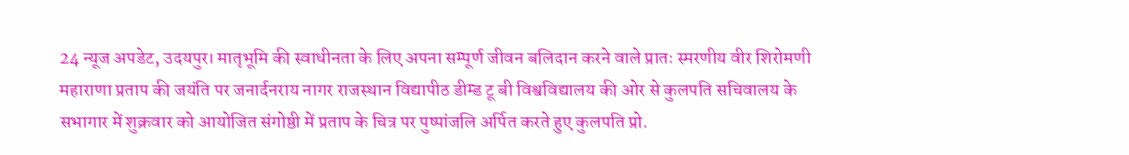24 न्यूज अपडेट, उदयपुर। मातृभूमि की स्वाधीनता के लिए अपना सम्पूर्ण जीवन बलिदान करने वाले प्रातः स्मरणीय वीर शिरोमणी महाराणा प्रताप की जयंति पर जनार्दनराय नागर राजस्थान विद्यापीठ डीम्ड टू बी विश्वविद्यालय की ओर से कुलपति सचिवालय के सभागार में शुक्रवार को आयोजित संगोष्ठी में प्रताप के चित्र पर पुष्पांजलि अर्पित करते हुए कुलपति प्रो.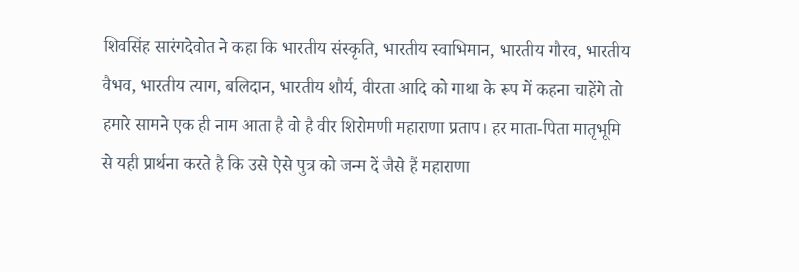शिवसिंह सारंगदेवोत ने कहा कि भारतीय संस्कृति, भारतीय स्वाभिमान, भारतीय गौरव, भारतीय वैभव, भारतीय त्याग, बलिदान, भारतीय शौर्य, वीरता आदि को गाथा के रूप में कहना चाहेंगे तो हमारे सामने एक ही नाम आता है वो है वीर शिरोमणी महाराणा प्रताप। हर माता-पिता मातृभूमि से यही प्रार्थना करते है कि उसे ऐसे पुत्र को जन्म दें जैसे हैं महाराणा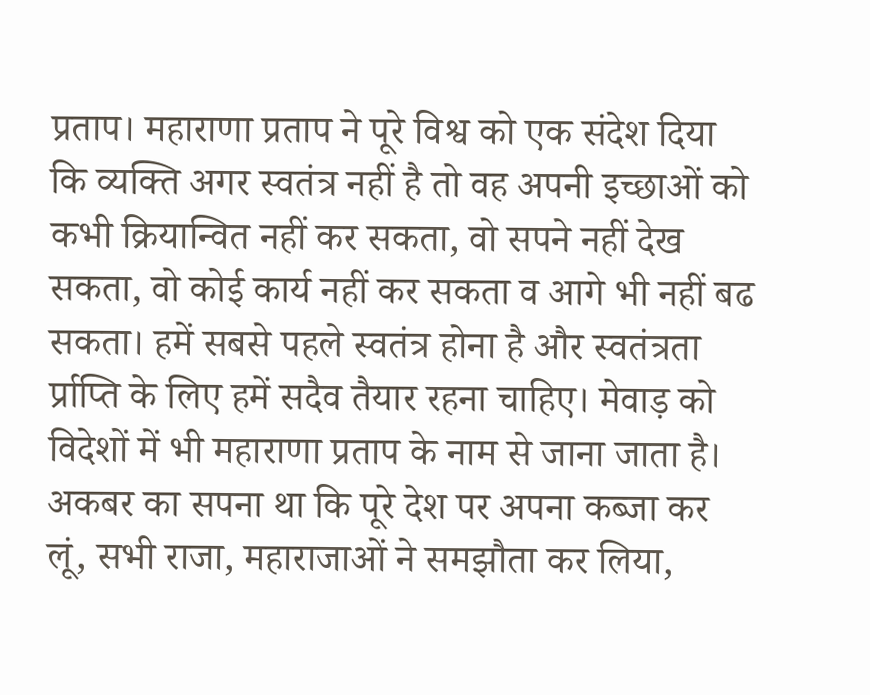प्रताप। महाराणा प्रताप ने पूरे विश्व को एक संदेश दिया कि व्यक्ति अगर स्वतंत्र नहीं है तो वह अपनी इच्छाओं को कभी क्रियान्वित नहीं कर सकता, वो सपने नहीं देख सकता, वो कोई कार्य नहीं कर सकता व आगे भी नहीं बढ सकता। हमें सबसे पहले स्वतंत्र होना है और स्वतंत्रता र्प्राप्ति के लिए हमें सदैव तैयार रहना चाहिए। मेवाड़ को विदेशों में भी महाराणा प्रताप के नाम से जाना जाता है। अकबर का सपना था कि पूरे देश पर अपना कब्जा कर लूं, सभी राजा, महाराजाओं ने समझौता कर लिया,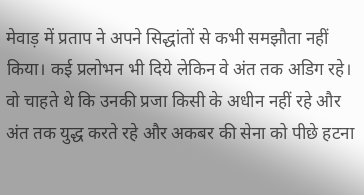मेवाड़ में प्रताप ने अपने सिद्धांतों से कभी समझौता नहीं किया। कई प्रलोभन भी दिये लेकिन वे अंत तक अडिग रहे। वो चाहते थे कि उनकी प्रजा किसी के अधीन नहीं रहे और अंत तक युद्ध करते रहे और अकबर की सेना को पीछे हटना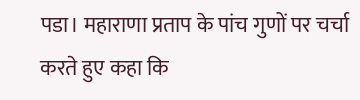पडा। महाराणा प्रताप के पांच गुणों पर चर्चा करते हुए कहा कि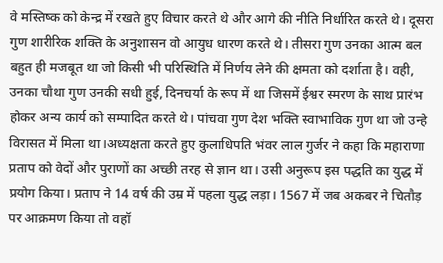वे मस्तिष्क को केन्द्र में रखते हुए विचार करते थे और आगे की नीति निर्धारित करते थे। दूसरा गुण शारीरिक शक्ति के अनुशासन वो आयुध धारण करते थे। तीसरा गुण उनका आत्म बल बहुत ही मजबूत था जो किसी भी परिस्थिति में निर्णय लेने की क्षमता को दर्शाता है। वही, उनका चौथा गुण उनकी सधी हुई, दिनचर्या के रूप में था जिसमें ईश्वर स्मरण के साथ प्रारंभ होकर अन्य कार्य को सम्पादित करते थे। पांचवा गुण देश भक्ति स्वाभाविक गुण था जो उन्हे विरासत में मिला था।अध्यक्षता करते हुए कुलाधिपति भंवर लाल गुर्जर ने कहा कि महाराणा प्रताप को वेदों और पुराणों का अच्छी तरह से ज्ञान था। उसी अनुरूप इस पद्धति का युद्ध में प्रयोग किया। प्रताप ने 14 वर्ष की उम्र में पहला युद्ध लड़ा। 1567 में जब अकबर ने चितौड़ पर आक्रमण किया तो वहॉ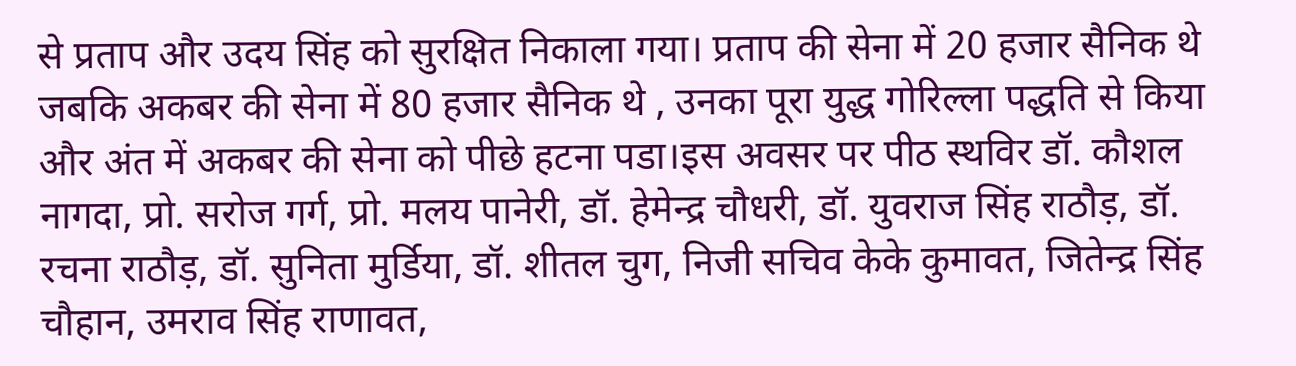से प्रताप और उदय सिंह को सुरक्षित निकाला गया। प्रताप की सेना में 20 हजार सैनिक थे जबकि अकबर की सेना में 80 हजार सैनिक थे , उनका पूरा युद्ध गोरिल्ला पद्धति से किया और अंत में अकबर की सेना को पीछे हटना पडा।इस अवसर पर पीठ स्थविर डॉ. कौशल नागदा, प्रो. सरोज गर्ग, प्रो. मलय पानेरी, डॉ. हेमेन्द्र चौधरी, डॉ. युवराज सिंह राठौड़, डॉ. रचना राठौड़, डॉ. सुनिता मुर्डिया, डॉ. शीतल चुग, निजी सचिव केके कुमावत, जितेन्द्र सिंह चौहान, उमराव सिंह राणावत,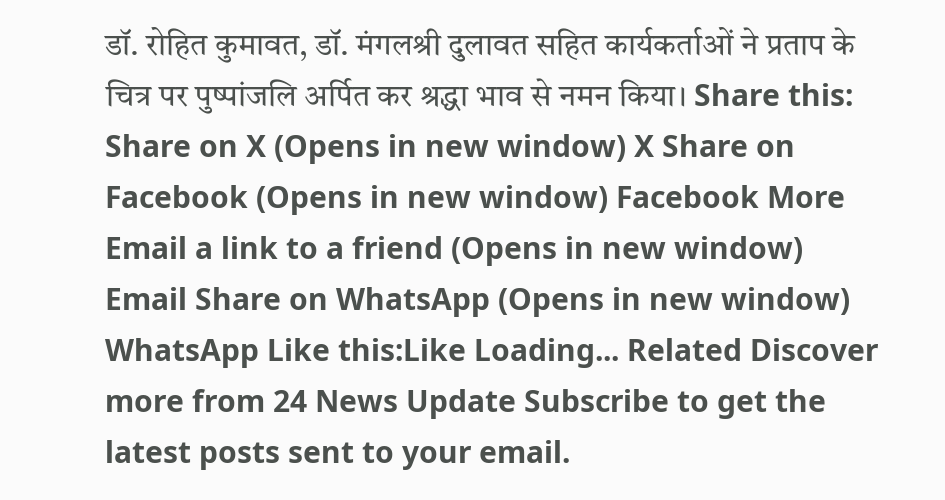डॉ. रोहित कुमावत, डॉ. मंगलश्री दुलावत सहित कार्यकर्ताओं ने प्रताप के चित्र पर पुष्पांजलि अर्पित कर श्रद्धा भाव से नमन किया। Share this: Share on X (Opens in new window) X Share on Facebook (Opens in new window) Facebook More Email a link to a friend (Opens in new window) Email Share on WhatsApp (Opens in new window) WhatsApp Like this:Like Loading... Related Discover more from 24 News Update Subscribe to get the latest posts sent to your email.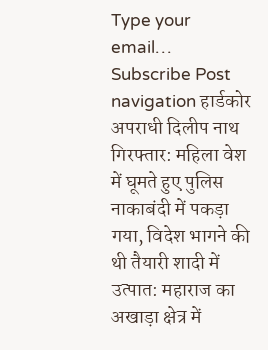Type your email… Subscribe Post navigation हार्डकोर अपराधी दिलीप नाथ गिरफ्तार: महिला वेश में घूमते हुए पुलिस नाकाबंदी में पकड़ा गया, विदेश भागने की थी तैयारी शादी में उत्पात: महाराज का अखाड़ा क्षेत्र में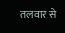तलवार से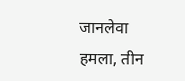जानलेवा हमला, तीन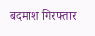बदमाश गिरफ्तार